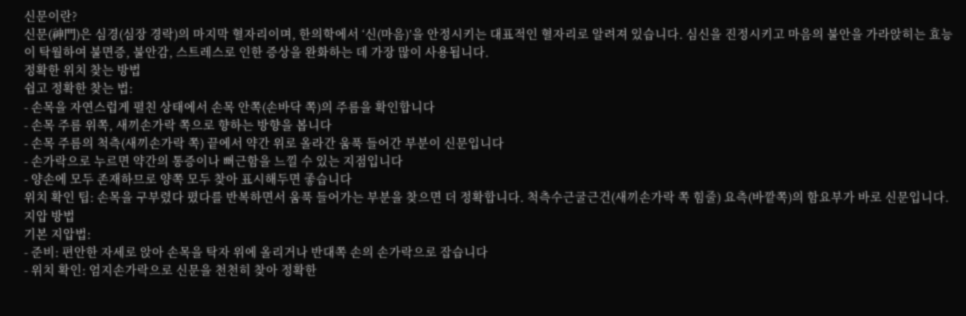신문이란?
신문(神門)은 심경(심장 경락)의 마지막 혈자리이며, 한의학에서 ‘신(마음)’을 안정시키는 대표적인 혈자리로 알려져 있습니다. 심신을 진정시키고 마음의 불안을 가라앉히는 효능이 탁월하여 불면증, 불안감, 스트레스로 인한 증상을 완화하는 데 가장 많이 사용됩니다.
정확한 위치 찾는 방법
쉽고 정확한 찾는 법:
- 손목을 자연스럽게 펼친 상태에서 손목 안쪽(손바닥 쪽)의 주름을 확인합니다
- 손목 주름 위쪽, 새끼손가락 쪽으로 향하는 방향을 봅니다
- 손목 주름의 척측(새끼손가락 쪽) 끝에서 약간 위로 올라간 움푹 들어간 부분이 신문입니다
- 손가락으로 누르면 약간의 통증이나 뻐근함을 느낄 수 있는 지점입니다
- 양손에 모두 존재하므로 양쪽 모두 찾아 표시해두면 좋습니다
위치 확인 팁: 손목을 구부렸다 폈다를 반복하면서 움푹 들어가는 부분을 찾으면 더 정확합니다. 척측수근굴근건(새끼손가락 쪽 힘줄) 요측(바깥쪽)의 함요부가 바로 신문입니다.
지압 방법
기본 지압법:
- 준비: 편안한 자세로 앉아 손목을 탁자 위에 올리거나 반대쪽 손의 손가락으로 잡습니다
- 위치 확인: 엄지손가락으로 신문을 천천히 찾아 정확한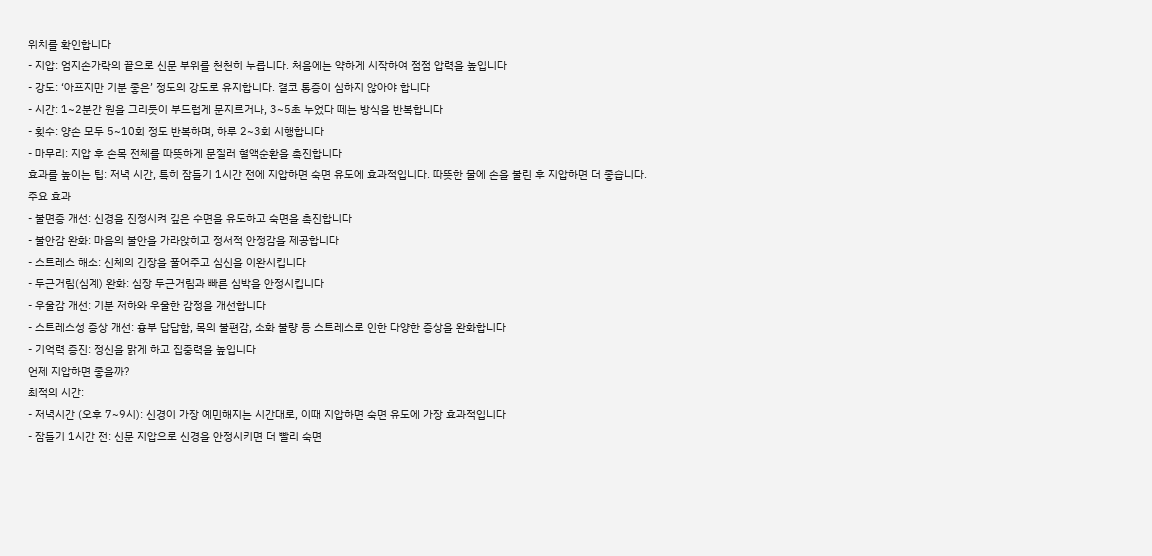위치를 확인합니다
- 지압: 엄지손가락의 끝으로 신문 부위를 천천히 누릅니다. 처음에는 약하게 시작하여 점점 압력을 높입니다
- 강도: ‘아프지만 기분 좋은’ 정도의 강도로 유지합니다. 결코 통증이 심하지 않아야 합니다
- 시간: 1~2분간 원을 그리듯이 부드럽게 문지르거나, 3~5초 누었다 떼는 방식을 반복합니다
- 횟수: 양손 모두 5~10회 정도 반복하며, 하루 2~3회 시행합니다
- 마무리: 지압 후 손목 전체를 따뜻하게 문질러 혈액순환을 촉진합니다
효과를 높이는 팁: 저녁 시간, 특히 잠들기 1시간 전에 지압하면 숙면 유도에 효과적입니다. 따뜻한 물에 손을 불린 후 지압하면 더 좋습니다.
주요 효과
- 불면증 개선: 신경을 진정시켜 깊은 수면을 유도하고 숙면을 촉진합니다
- 불안감 완화: 마음의 불안을 가라앉히고 정서적 안정감을 제공합니다
- 스트레스 해소: 신체의 긴장을 풀어주고 심신을 이완시킵니다
- 두근거림(심계) 완화: 심장 두근거림과 빠른 심박을 안정시킵니다
- 우울감 개선: 기분 저하와 우울한 감정을 개선합니다
- 스트레스성 증상 개선: 흉부 답답함, 목의 불편감, 소화 불량 등 스트레스로 인한 다양한 증상을 완화합니다
- 기억력 증진: 정신을 맑게 하고 집중력을 높입니다
언제 지압하면 좋을까?
최적의 시간:
- 저녁시간 (오후 7~9시): 신경이 가장 예민해지는 시간대로, 이때 지압하면 숙면 유도에 가장 효과적입니다
- 잠들기 1시간 전: 신문 지압으로 신경을 안정시키면 더 빨리 숙면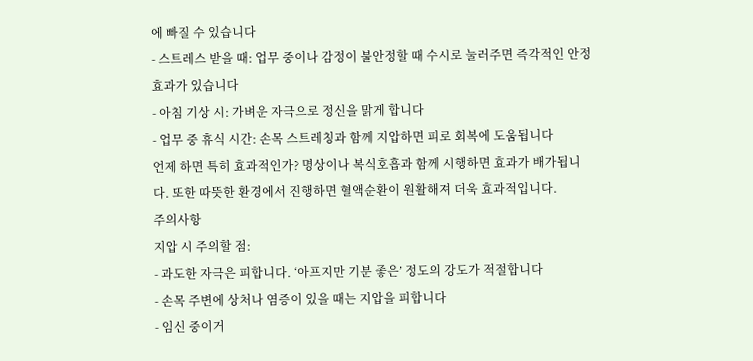에 빠질 수 있습니다
- 스트레스 받을 때: 업무 중이나 감정이 불안정할 때 수시로 눌러주면 즉각적인 안정 효과가 있습니다
- 아침 기상 시: 가벼운 자극으로 정신을 맑게 합니다
- 업무 중 휴식 시간: 손목 스트레칭과 함께 지압하면 피로 회복에 도움됩니다
언제 하면 특히 효과적인가? 명상이나 복식호흡과 함께 시행하면 효과가 배가됩니다. 또한 따뜻한 환경에서 진행하면 혈액순환이 원활해져 더욱 효과적입니다.
주의사항
지압 시 주의할 점:
- 과도한 자극은 피합니다. ‘아프지만 기분 좋은’ 정도의 강도가 적절합니다
- 손목 주변에 상처나 염증이 있을 때는 지압을 피합니다
- 임신 중이거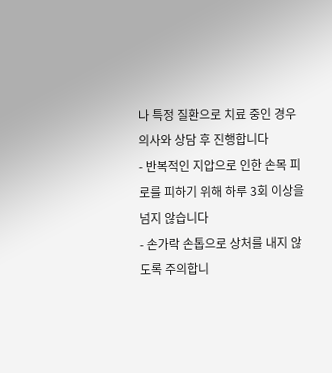나 특정 질환으로 치료 중인 경우 의사와 상담 후 진행합니다
- 반복적인 지압으로 인한 손목 피로를 피하기 위해 하루 3회 이상을 넘지 않습니다
- 손가락 손톱으로 상처를 내지 않도록 주의합니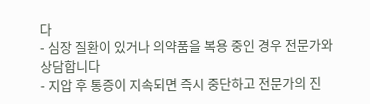다
- 심장 질환이 있거나 의약품을 복용 중인 경우 전문가와 상담합니다
- 지압 후 통증이 지속되면 즉시 중단하고 전문가의 진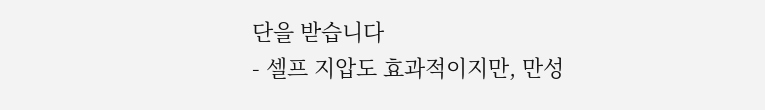단을 받습니다
- 셀프 지압도 효과적이지만, 만성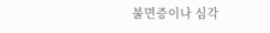불면증이나 심각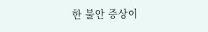한 불안 증상이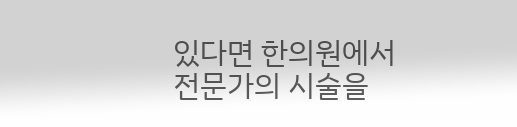있다면 한의원에서 전문가의 시술을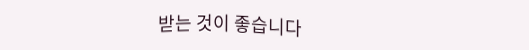받는 것이 좋습니다